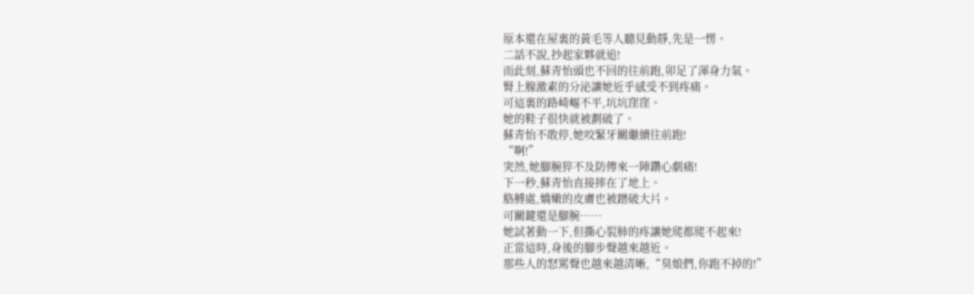原本還在屋裏的黃毛等人聽見動靜,先是一愣。
二話不說,抄起家夥就追!
而此刻,蘇青怡頭也不回的往前跑,卯足了渾身力氣。
腎上腺激素的分泌讓她近乎感受不到疼痛。
可這裏的路崎嶇不平,坑坑窪窪。
她的鞋子很快就被劃破了。
蘇青怡不敢停,她咬緊牙關繼續往前跑!
“啊!”
突然,她腳腕猝不及防傳來一陣鑽心劇痛!
下一秒,蘇青怡直接摔在了地上。
胳膊處,嬌嫩的皮膚也被蹭破大片。
可關鍵還是腳腕……
她試著動一下,但撕心裂肺的疼讓她爬都爬不起來!
正當這時,身後的腳步聲越來越近。
那些人的怒罵聲也越來越清晰,“臭娘們,你跑不掉的!”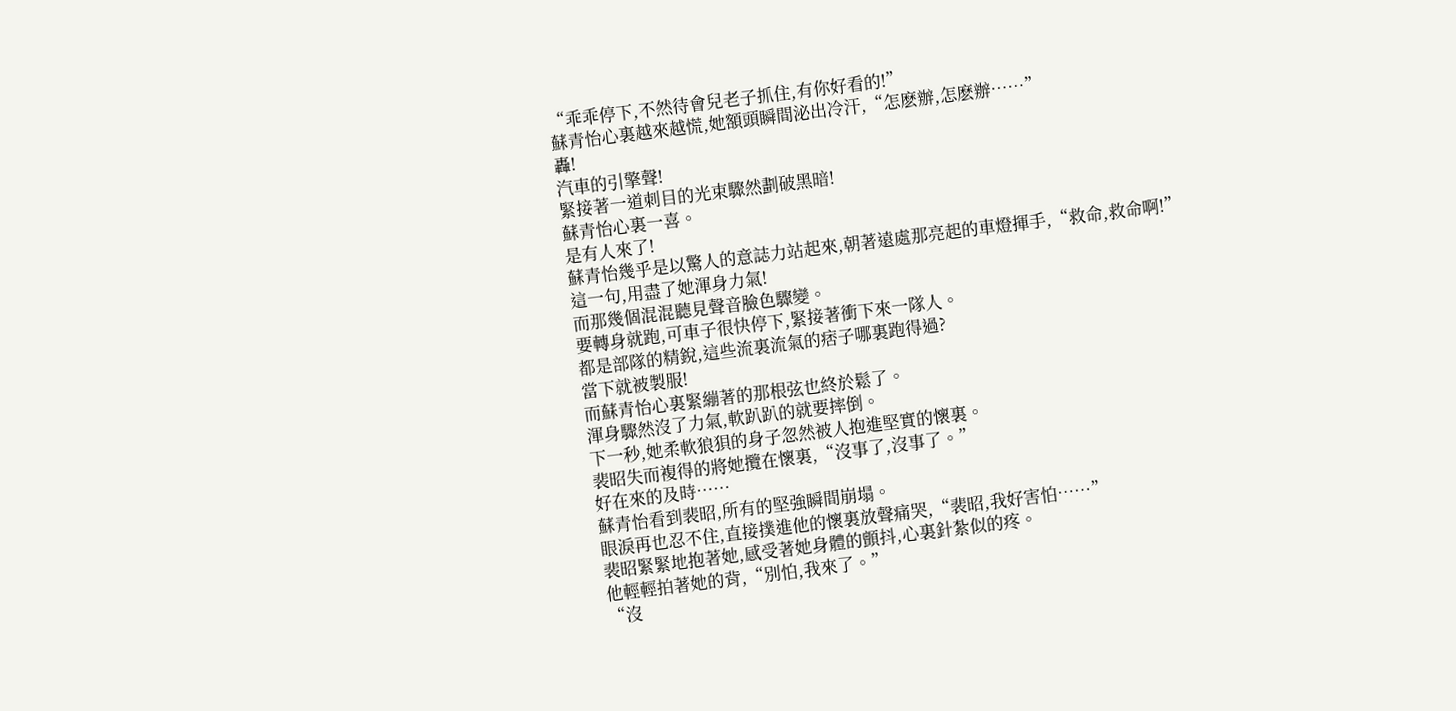“乖乖停下,不然待會兒老子抓住,有你好看的!”
蘇青怡心裏越來越慌,她額頭瞬間泌出冷汗,“怎麽辦,怎麽辦……”
轟!
汽車的引擎聲!
緊接著一道刺目的光束驟然劃破黑暗!
蘇青怡心裏一喜。
是有人來了!
蘇青怡幾乎是以驚人的意誌力站起來,朝著遠處那亮起的車燈揮手,“救命,救命啊!”
這一句,用盡了她渾身力氣!
而那幾個混混聽見聲音臉色驟變。
要轉身就跑,可車子很快停下,緊接著衝下來一隊人。
都是部隊的精銳,這些流裏流氣的痞子哪裏跑得過?
當下就被製服!
而蘇青怡心裏緊繃著的那根弦也終於鬆了。
渾身驟然沒了力氣,軟趴趴的就要摔倒。
下一秒,她柔軟狼狽的身子忽然被人抱進堅實的懷裏。
裴昭失而複得的將她攬在懷裏,“沒事了,沒事了。”
好在來的及時……
蘇青怡看到裴昭,所有的堅強瞬間崩塌。
眼淚再也忍不住,直接撲進他的懷裏放聲痛哭,“裴昭,我好害怕……”
裴昭緊緊地抱著她,感受著她身體的顫抖,心裏針紮似的疼。
他輕輕拍著她的背,“別怕,我來了。”
“沒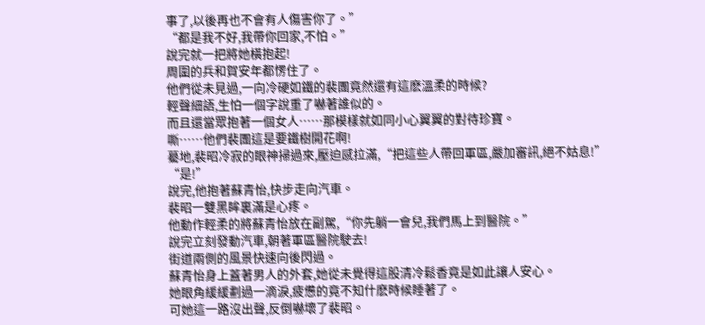事了,以後再也不會有人傷害你了。”
“都是我不好,我帶你回家,不怕。”
說完就一把將她橫抱起!
周圍的兵和賀安年都愣住了。
他們從未見過,一向冷硬如鐵的裴團竟然還有這麽溫柔的時候?
輕聲細語,生怕一個字說重了嚇著誰似的。
而且還當眾抱著一個女人……那模樣就如同小心翼翼的對待珍寶。
嘶……他們裴團這是要鐵樹開花啊!
驀地,裴昭冷寂的眼神掃過來,壓迫感拉滿,“把這些人帶回軍區,嚴加審訊,絕不姑息!”
“是!”
說完,他抱著蘇青怡,快步走向汽車。
裴昭一雙黑眸裏滿是心疼。
他動作輕柔的將蘇青怡放在副駕,“你先躺一會兒,我們馬上到醫院。”
說完立刻發動汽車,朝著軍區醫院駛去!
街道兩側的風景快速向後閃過。
蘇青怡身上蓋著男人的外套,她從未覺得這股清冷鬆香竟是如此讓人安心。
她眼角緩緩劃過一滴淚,疲憊的竟不知什麽時候睡著了。
可她這一路沒出聲,反倒嚇壞了裴昭。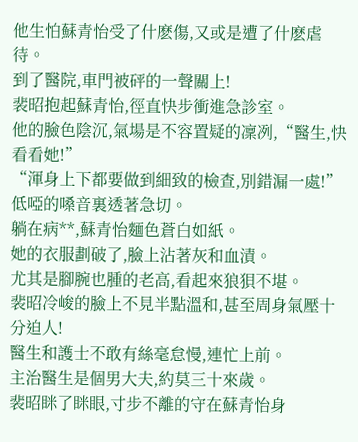他生怕蘇青怡受了什麽傷,又或是遭了什麽虐待。
到了醫院,車門被砰的一聲關上!
裴昭抱起蘇青怡,徑直快步衝進急診室。
他的臉色陰沉,氣場是不容置疑的凜冽,“醫生,快看看她!”
“渾身上下都要做到細致的檢查,別錯漏一處!”
低啞的嗓音裏透著急切。
躺在病**,蘇青怡麵色蒼白如紙。
她的衣服劃破了,臉上沾著灰和血漬。
尤其是腳腕也腫的老高,看起來狼狽不堪。
裴昭冷峻的臉上不見半點溫和,甚至周身氣壓十分迫人!
醫生和護士不敢有絲毫怠慢,連忙上前。
主治醫生是個男大夫,約莫三十來歲。
裴昭眯了眯眼,寸步不離的守在蘇青怡身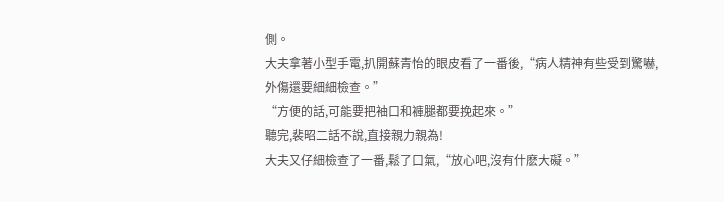側。
大夫拿著小型手電,扒開蘇青怡的眼皮看了一番後,“病人精神有些受到驚嚇,外傷還要細細檢查。”
“方便的話,可能要把袖口和褲腿都要挽起來。”
聽完,裴昭二話不說,直接親力親為!
大夫又仔細檢查了一番,鬆了口氣,“放心吧,沒有什麽大礙。”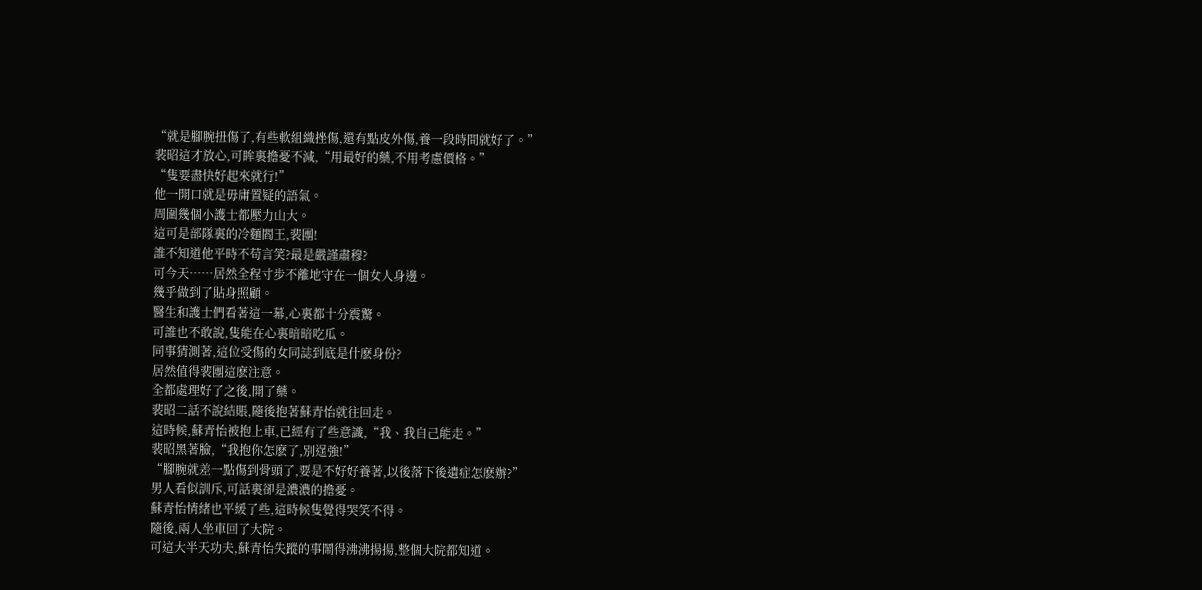“就是腳腕扭傷了,有些軟組織挫傷,還有點皮外傷,養一段時間就好了。”
裴昭這才放心,可眸裏擔憂不減,“用最好的藥,不用考慮價格。”
“隻要盡快好起來就行!”
他一開口就是毋庸置疑的語氣。
周圍幾個小護士都壓力山大。
這可是部隊裏的冷麵閻王,裴團!
誰不知道他平時不苟言笑?最是嚴謹肅穆?
可今天……居然全程寸步不離地守在一個女人身邊。
幾乎做到了貼身照顧。
醫生和護士們看著這一幕,心裏都十分震驚。
可誰也不敢說,隻能在心裏暗暗吃瓜。
同事猜測著,這位受傷的女同誌到底是什麽身份?
居然值得裴團這麽注意。
全都處理好了之後,開了藥。
裴昭二話不說結賬,隨後抱著蘇青怡就往回走。
這時候,蘇青怡被抱上車,已經有了些意識,“我、我自己能走。”
裴昭黑著臉,“我抱你怎麽了,別逞強!”
“腳腕就差一點傷到骨頭了,要是不好好養著,以後落下後遺症怎麽辦?”
男人看似訓斥,可話裏卻是濃濃的擔憂。
蘇青怡情緒也平緩了些,這時候隻覺得哭笑不得。
隨後,兩人坐車回了大院。
可這大半天功夫,蘇青怡失蹤的事鬧得沸沸揚揚,整個大院都知道。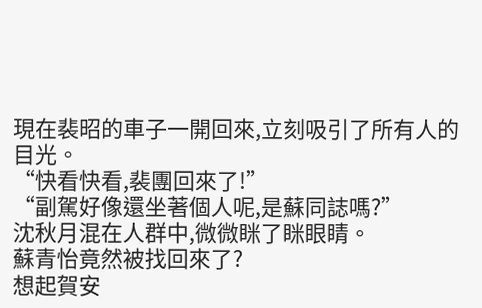現在裴昭的車子一開回來,立刻吸引了所有人的目光。
“快看快看,裴團回來了!”
“副駕好像還坐著個人呢,是蘇同誌嗎?”
沈秋月混在人群中,微微眯了眯眼睛。
蘇青怡竟然被找回來了?
想起賀安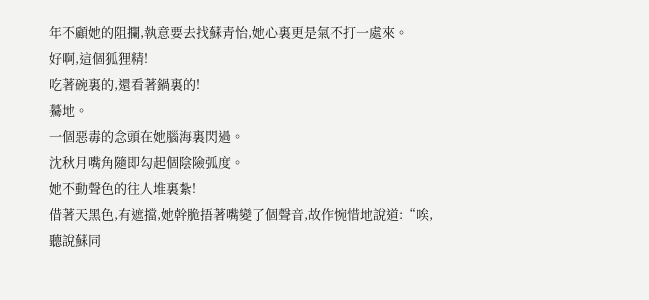年不顧她的阻攔,執意要去找蘇青怡,她心裏更是氣不打一處來。
好啊,這個狐狸精!
吃著碗裏的,還看著鍋裏的!
驀地。
一個惡毒的念頭在她腦海裏閃過。
沈秋月嘴角隨即勾起個陰險弧度。
她不動聲色的往人堆裏紮!
借著天黑色,有遮擋,她幹脆捂著嘴變了個聲音,故作惋惜地說道:“唉,聽說蘇同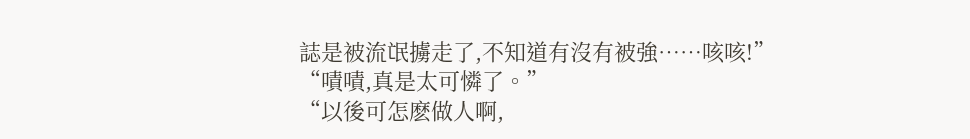誌是被流氓擄走了,不知道有沒有被強……咳咳!”
“嘖嘖,真是太可憐了。”
“以後可怎麽做人啊,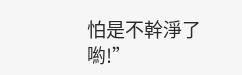怕是不幹淨了喲!”